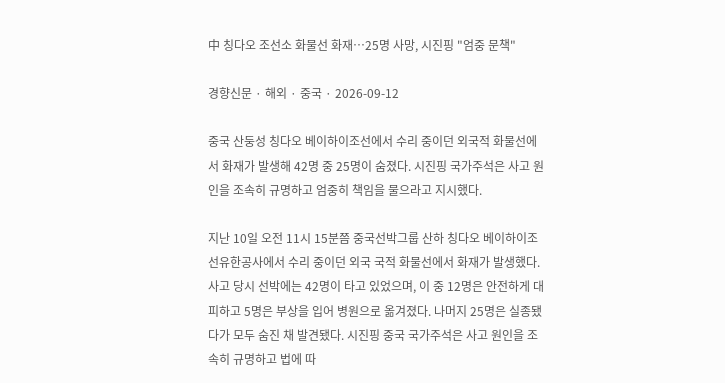中 칭다오 조선소 화물선 화재…25명 사망, 시진핑 "엄중 문책"

경향신문 · 해외 · 중국 · 2026-09-12

중국 산둥성 칭다오 베이하이조선에서 수리 중이던 외국적 화물선에서 화재가 발생해 42명 중 25명이 숨졌다. 시진핑 국가주석은 사고 원인을 조속히 규명하고 엄중히 책임을 물으라고 지시했다.

지난 10일 오전 11시 15분쯤 중국선박그룹 산하 칭다오 베이하이조선유한공사에서 수리 중이던 외국 국적 화물선에서 화재가 발생했다. 사고 당시 선박에는 42명이 타고 있었으며, 이 중 12명은 안전하게 대피하고 5명은 부상을 입어 병원으로 옮겨졌다. 나머지 25명은 실종됐다가 모두 숨진 채 발견됐다. 시진핑 중국 국가주석은 사고 원인을 조속히 규명하고 법에 따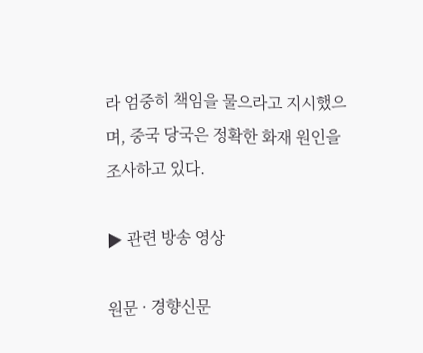라 엄중히 책임을 물으라고 지시했으며, 중국 당국은 정확한 화재 원인을 조사하고 있다.

▶ 관련 방송 영상

원문 · 경향신문